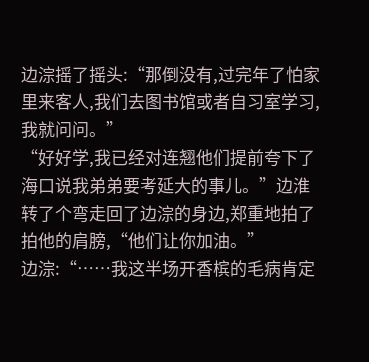边淙摇了摇头:“那倒没有,过完年了怕家里来客人,我们去图书馆或者自习室学习,我就问问。”
“好好学,我已经对连翘他们提前夸下了海口说我弟弟要考延大的事儿。”边淮转了个弯走回了边淙的身边,郑重地拍了拍他的肩膀,“他们让你加油。”
边淙:“……我这半场开香槟的毛病肯定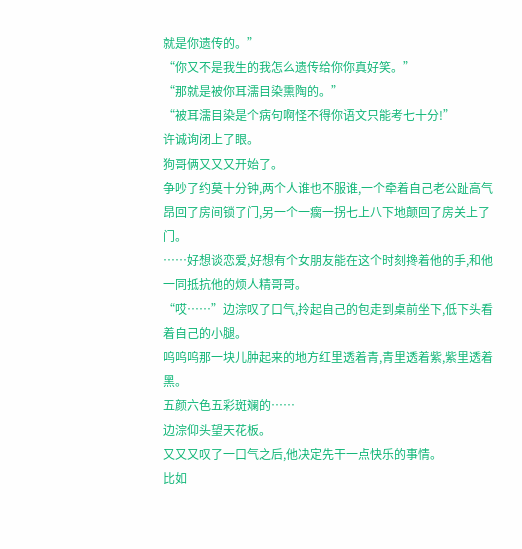就是你遗传的。”
“你又不是我生的我怎么遗传给你你真好笑。”
“那就是被你耳濡目染熏陶的。”
“被耳濡目染是个病句啊怪不得你语文只能考七十分!”
许诚询闭上了眼。
狗哥俩又又又开始了。
争吵了约莫十分钟,两个人谁也不服谁,一个牵着自己老公趾高气昂回了房间锁了门,另一个一瘸一拐七上八下地颠回了房关上了门。
……好想谈恋爱,好想有个女朋友能在这个时刻搀着他的手,和他一同抵抗他的烦人精哥哥。
“哎……”边淙叹了口气,拎起自己的包走到桌前坐下,低下头看着自己的小腿。
呜呜呜那一块儿肿起来的地方红里透着青,青里透着紫,紫里透着黑。
五颜六色五彩斑斓的……
边淙仰头望天花板。
又又又叹了一口气之后,他决定先干一点快乐的事情。
比如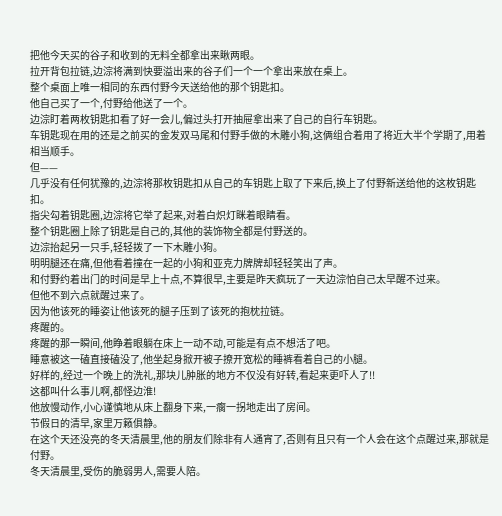把他今天买的谷子和收到的无料全都拿出来瞅两眼。
拉开背包拉链,边淙将满到快要溢出来的谷子们一个一个拿出来放在桌上。
整个桌面上唯一相同的东西付野今天送给他的那个钥匙扣。
他自己买了一个,付野给他送了一个。
边淙盯着两枚钥匙扣看了好一会儿,偏过头打开抽屉拿出来了自己的自行车钥匙。
车钥匙现在用的还是之前买的金发双马尾和付野手做的木雕小狗,这俩组合着用了将近大半个学期了,用着相当顺手。
但——
几乎没有任何犹豫的,边淙将那枚钥匙扣从自己的车钥匙上取了下来后,换上了付野新送给他的这枚钥匙扣。
指尖勾着钥匙圈,边淙将它举了起来,对着白炽灯眯着眼睛看。
整个钥匙圈上除了钥匙是自己的,其他的装饰物全都是付野送的。
边淙抬起另一只手,轻轻拨了一下木雕小狗。
明明腿还在痛,但他看着撞在一起的小狗和亚克力牌牌却轻轻笑出了声。
和付野约着出门的时间是早上十点,不算很早,主要是昨天疯玩了一天边淙怕自己太早醒不过来。
但他不到六点就醒过来了。
因为他该死的睡姿让他该死的腿子压到了该死的抱枕拉链。
疼醒的。
疼醒的那一瞬间,他睁着眼躺在床上一动不动,可能是有点不想活了吧。
睡意被这一磕直接磕没了,他坐起身掀开被子撩开宽松的睡裤看着自己的小腿。
好样的,经过一个晚上的洗礼,那块儿肿胀的地方不仅没有好转,看起来更吓人了!!
这都叫什么事儿啊,都怪边淮!
他放慢动作,小心谨慎地从床上翻身下来,一瘸一拐地走出了房间。
节假日的清早,家里万籁俱静。
在这个天还没亮的冬天清晨里,他的朋友们除非有人通宵了,否则有且只有一个人会在这个点醒过来,那就是付野。
冬天清晨里,受伤的脆弱男人,需要人陪。